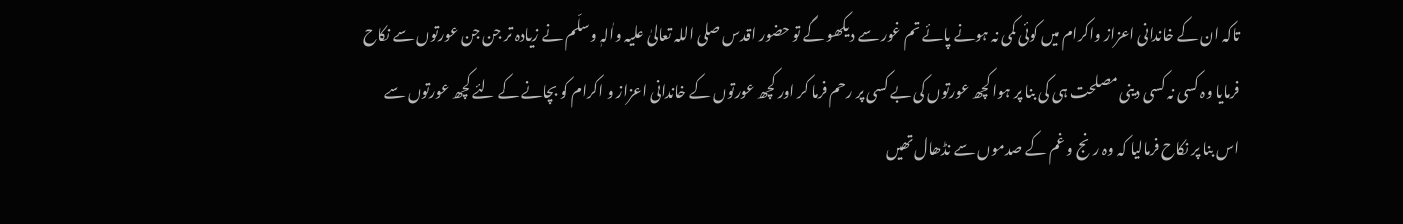تاکہ ان کے خاندانی اعزاز واکرام میں کوئی کمی نہ ہونے پائے تم غور سے دیکھو گے تو حضور اقدس صلی اللہ تعالیٰ علیہ واٰلہٖ وسلّم نے زیادہ تر جن جن عورتوں سے نکاح فرمایا وہ کسی نہ کسی دینی مصلحت ہی کی بنا پر ہوا کچھ عورتوں کی بے کسی پر رحم فرما کر اور کچھ عورتوں کے خاندانی اعزاز و اکرام کو بچانے کے لئے کچھ عورتوں سے اس بنا پر نکاح فرمالیا کہ وہ رنج و غم کے صدموں سے نڈھال تھیں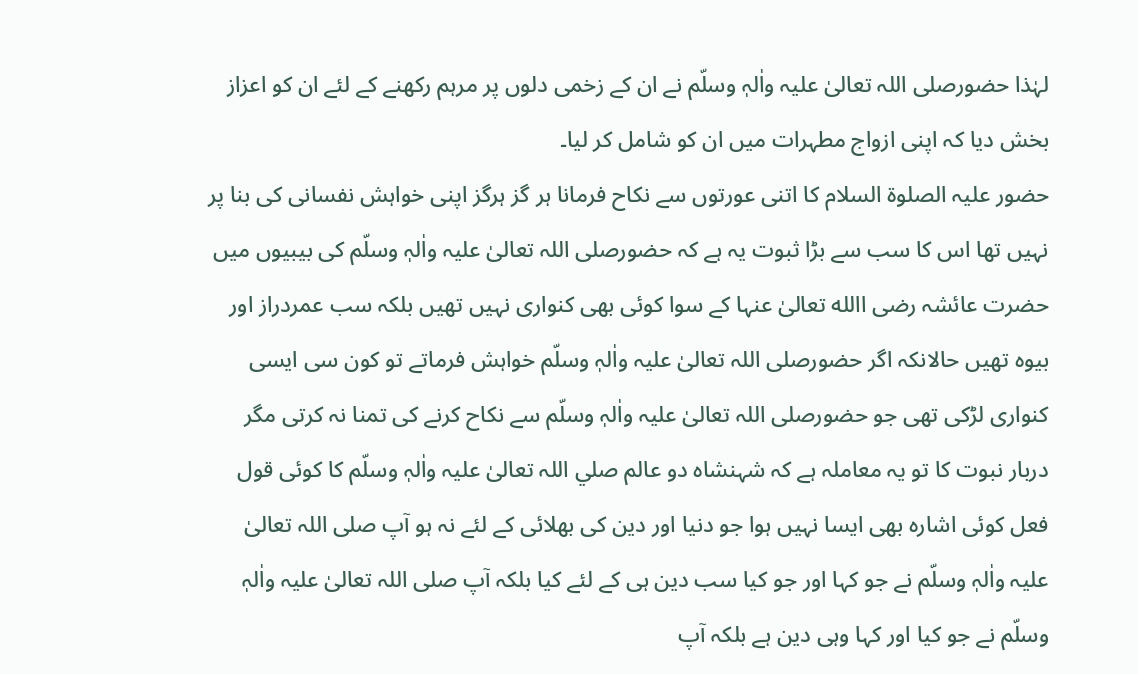لہٰذا حضورصلی اللہ تعالیٰ علیہ واٰلہٖ وسلّم نے ان کے زخمی دلوں پر مرہم رکھنے کے لئے ان کو اعزاز بخش دیا کہ اپنی ازواج مطہرات میں ان کو شامل کر لیا۔
حضور علیہ الصلوۃ السلام کا اتنی عورتوں سے نکاح فرمانا ہر گز ہرگز اپنی خواہش نفسانی کی بنا پر نہیں تھا اس کا سب سے بڑا ثبوت یہ ہے کہ حضورصلی اللہ تعالیٰ علیہ واٰلہٖ وسلّم کی بیبیوں میں حضرت عائشہ رضی االله تعالیٰ عنہا کے سوا کوئی بھی کنواری نہیں تھیں بلکہ سب عمردراز اور بیوہ تھیں حالانکہ اگر حضورصلی اللہ تعالیٰ علیہ واٰلہٖ وسلّم خواہش فرماتے تو کون سی ایسی کنواری لڑکی تھی جو حضورصلی اللہ تعالیٰ علیہ واٰلہٖ وسلّم سے نکاح کرنے کی تمنا نہ کرتی مگر دربار نبوت کا تو یہ معاملہ ہے کہ شہنشاہ دو عالم صلي اللہ تعالیٰ علیہ واٰلہٖ وسلّم کا کوئی قول فعل کوئی اشارہ بھی ایسا نہیں ہوا جو دنیا اور دین کی بھلائی کے لئے نہ ہو آپ صلی اللہ تعالیٰ علیہ واٰلہٖ وسلّم نے جو کہا اور جو کیا سب دین ہی کے لئے کیا بلکہ آپ صلی اللہ تعالیٰ علیہ واٰلہٖ وسلّم نے جو کیا اور کہا وہی دین ہے بلکہ آپ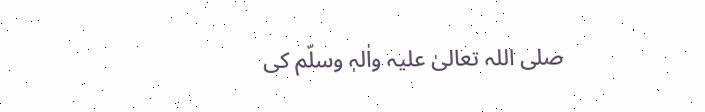صلی اللہ تعالیٰ علیہ واٰلہٖ وسلّم کی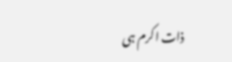ذات اکرم ہی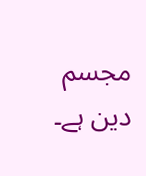مجسم دین ہے۔